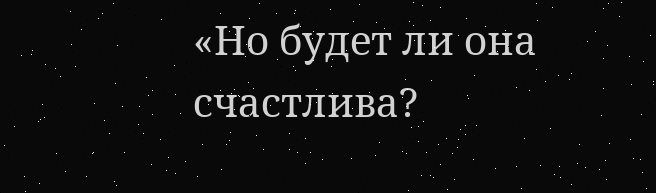«Но будет ли она счастлива?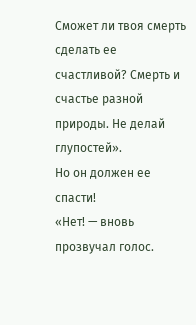Сможет ли твоя смерть сделать ее счастливой? Смерть и счастье разной природы. Не делай глупостей».
Но он должен ее спасти!
«Нет! — вновь прозвучал голос.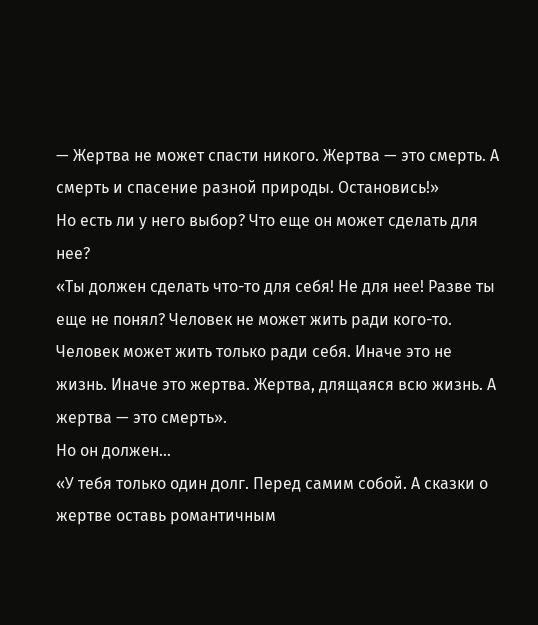— Жертва не может спасти никого. Жертва — это смерть. А смерть и спасение разной природы. Остановись!»
Но есть ли у него выбор? Что еще он может сделать для нее?
«Ты должен сделать что-то для себя! Не для нее! Разве ты еще не понял? Человек не может жить ради кого-то. Человек может жить только ради себя. Иначе это не жизнь. Иначе это жертва. Жертва, длящаяся всю жизнь. А жертва — это смерть».
Но он должен…
«У тебя только один долг. Перед самим собой. А сказки о жертве оставь романтичным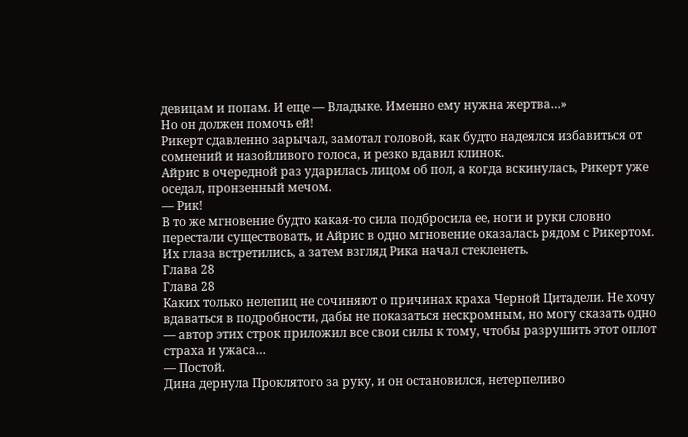девицам и попам. И еще — Владыке. Именно ему нужна жертва…»
Но он должен помочь ей!
Рикерт сдавленно зарычал, замотал головой, как будто надеялся избавиться от сомнений и назойливого голоса, и резко вдавил клинок.
Айрис в очередной раз ударилась лицом об пол, а когда вскинулась, Рикерт уже оседал, пронзенный мечом.
— Рик!
В то же мгновение будто какая-то сила подбросила ее, ноги и руки словно перестали существовать, и Айрис в одно мгновение оказалась рядом с Рикертом. Их глаза встретились, а затем взгляд Рика начал стекленеть.
Глава 28
Глава 28
Каких только нелепиц не сочиняют о причинах краха Черной Цитадели. Не хочу вдаваться в подробности, дабы не показаться нескромным, но могу сказать одно — автор этих строк приложил все свои силы к тому, чтобы разрушить этот оплот страха и ужаса…
— Постой.
Дина дернула Проклятого за руку, и он остановился, нетерпеливо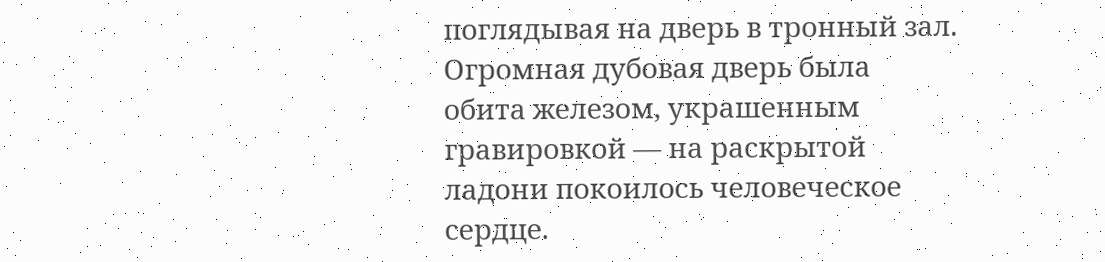поглядывая на дверь в тронный зал. Огромная дубовая дверь была обита железом, украшенным гравировкой — на раскрытой ладони покоилось человеческое сердце.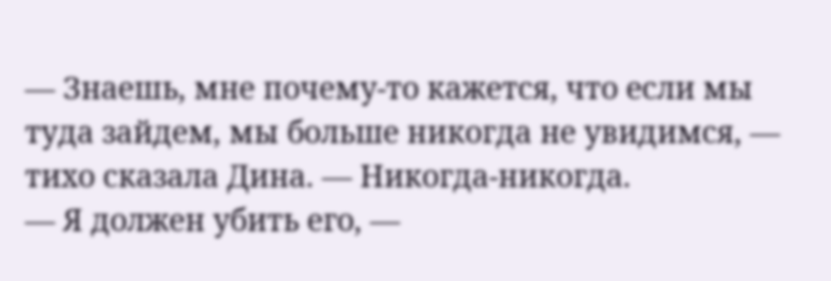— Знаешь, мне почему-то кажется, что если мы туда зайдем, мы больше никогда не увидимся, — тихо сказала Дина. — Никогда-никогда.
— Я должен убить его, —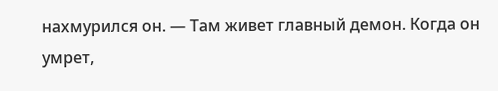нахмурился он. — Там живет главный демон. Когда он умрет,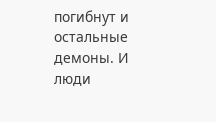погибнут и остальные демоны. И люди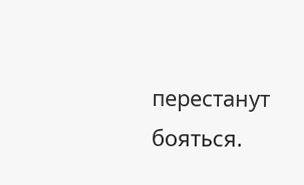перестанут бояться.